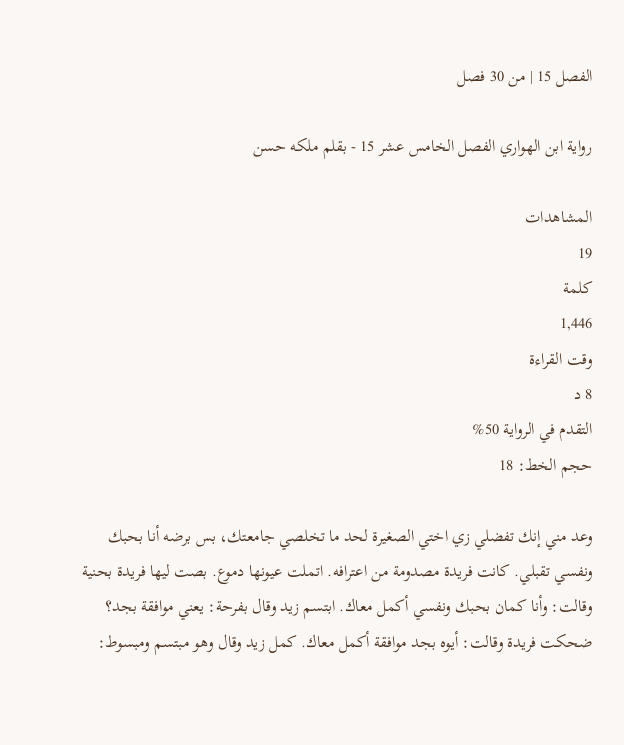الفصل 15 | من 30 فصل

رواية ابن الهواري الفصل الخامس عشر 15 - بقلم ملكه حسن

المشاهدات
19
كلمة
1,446
وقت القراءة
8 د
التقدم في الرواية 50%
حجم الخط: 18

وعد مني إنك تفضلي زي اختي الصغيرة لحد ما تخلصي جامعتك، بس برضه أنا بحبك ونفسي تقبلي. كانت فريدة مصدومة من اعترافه. اتملت عيونها دموع. بصت ليها فريدة بحنية وقالت: وأنا كمان بحبك ونفسي أكمل معاك. ابتسم زيد وقال بفرحة: يعني موافقة بجد؟ ضحكت فريدة وقالت: أيوه بجد موافقة أكمل معاك. كمل زيد وقال وهو مبتسم ومبسوط: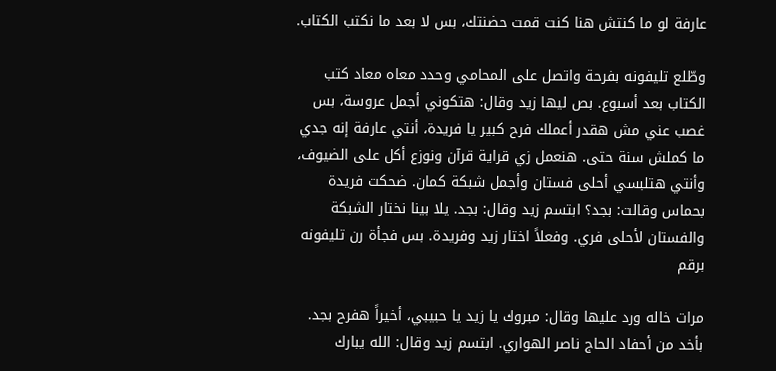عارفة لو ما كنتش هنا كنت قمت حضنتك، بس لا بعد ما نكتب الكتاب.

وطّلع تليفونه بفرحة واتصل على المحامي وحدد معاه معاد كتب الكتاب بعد أسبوع. بص ليها زيد وقال: هتكوني أجمل عروسة، بس غصب عني مش هقدر أعملك فرح كبير يا فريدة، أنتي عارفة إنه جدي ما كملش سنة حتى. هنعمل زي قراية قرآن ونوزع أكل على الضيوف، وأنتي هتلبسي أحلى فستان وأجمل شبكة كمان. ضحكت فريدة بحماس وقالت: بجد؟ ابتسم زيد وقال: بجد. يلا بينا نختار الشبكة والفستان لأحلى فري. وفعلاً اختار زيد وفريدة. بس فجأة رن تليفونه برقم

مرات خاله ورد عليها وقال: مبروك يا زيد يا حبيبي، أخيراً هفرح بجد. بأخد من أحفاد الحاج ناصر الهواري. ابتسم زيد وقال: الله يبارك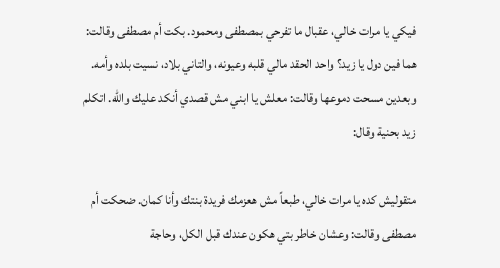فيكي يا مرات خالي، عقبال ما تفرحي بمصطفى ومحمود. بكت أم مصطفى وقالت: هما فين دول يا زيد؟ واحد الحقد مالي قلبه وعيونه، والتاني بلاد، نسيت بلده وأمه. وبعدين مسحت دموعها وقالت: معلش يا ابني مش قصدي أنكد عليك والله. اتكلم زيد بحنية وقال:

متقوليش كده يا مرات خالي، طبعاً مش هعزمك فريدة بنتك وأنا كمان. ضحكت أم مصطفى وقالت: وعشان خاطر بتي هكون عندك قبل الكل، وحاجة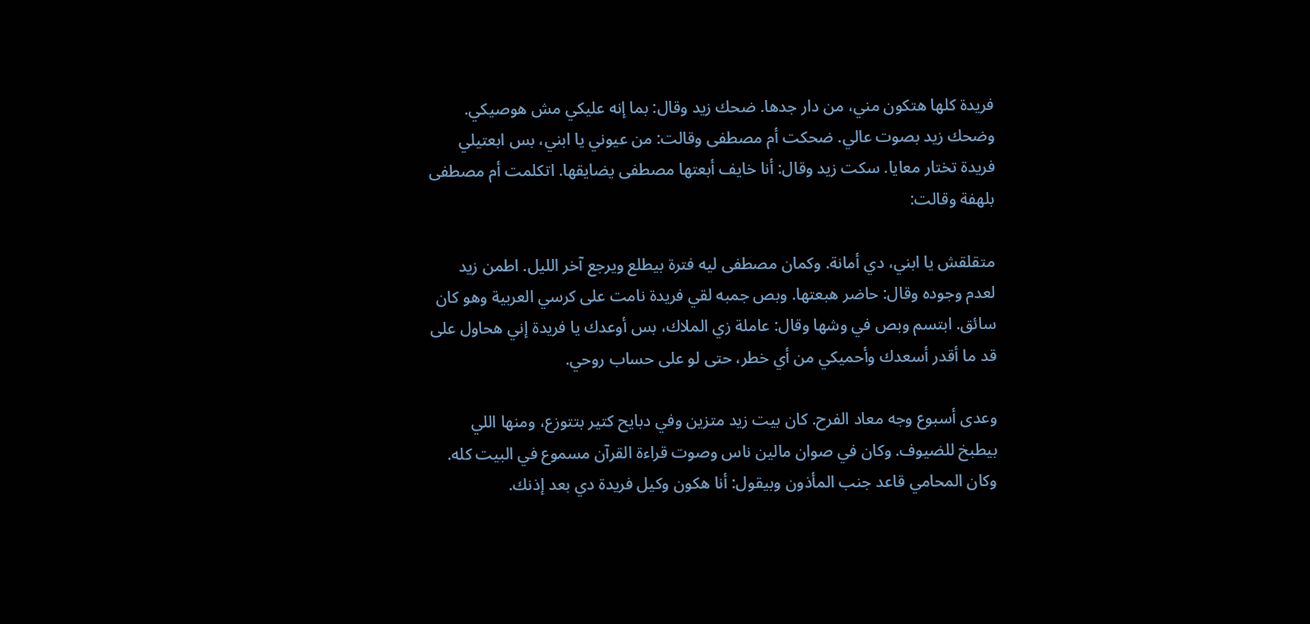فريدة كلها هتكون مني، من دار جدها. ضحك زيد وقال: بما إنه عليكي مش هوصيكي. وضحك زيد بصوت عالي. ضحكت أم مصطفى وقالت: من عيوني يا ابني، بس ابعتيلي فريدة تختار معايا. سكت زيد وقال: أنا خايف أبعتها مصطفى يضايقها. اتكلمت أم مصطفى بلهفة وقالت:

متقلقش يا ابني، دي أمانة. وكمان مصطفى ليه فترة بيطلع ويرجع آخر الليل. اطمن زيد لعدم وجوده وقال: حاضر هبعتها. وبص جمبه لقي فريدة نامت على كرسي العربية وهو كان سائق. ابتسم وبص في وشها وقال: عاملة زي الملاك، بس أوعدك يا فريدة إني هحاول على قد ما أقدر أسعدك وأحميكي من أي خطر، حتى لو على حساب روحي.

وعدى أسبوع وجه معاد الفرح. كان بيت زيد متزين وفي دبايح كتير بتتوزع، ومنها اللي بيطبخ للضيوف. وكان في صوان مالين ناس وصوت قراءة القرآن مسموع في البيت كله. وكان المحامي قاعد جنب المأذون وبيقول: أنا هكون وكيل فريدة دي بعد إذنك.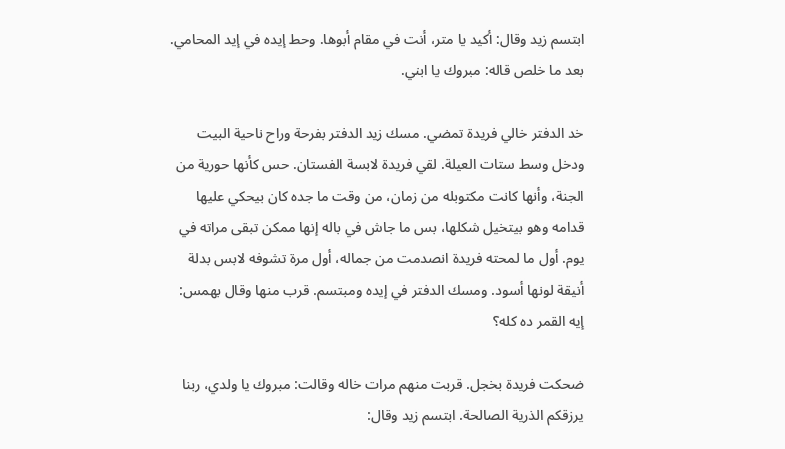ابتسم زيد وقال: أكيد يا متر، أنت في مقام أبوها. وحط إيده في إيد المحامي. بعد ما خلص قاله: مبروك يا ابني.

خد الدفتر خالي فريدة تمضي. مسك زيد الدفتر بفرحة وراح ناحية البيت ودخل وسط ستات العيلة. لقي فريدة لابسة الفستان. حس كأنها حورية من الجنة، وأنها كانت مكتوبله من زمان، من وقت ما جده كان بيحكي عليها قدامه وهو بيتخيل شكلها، بس ما جاش في باله إنها ممكن تبقى مراته في يوم. أول ما لمحته فريدة انصدمت من جماله، أول مرة تشوفه لابس بدلة أنيقة لونها أسود. ومسك الدفتر في إيده ومبتسم. قرب منها وقال بهمس: إيه القمر ده كله؟

ضحكت فريدة بخجل. قربت منهم مرات خاله وقالت: مبروك يا ولدي، ربنا يرزقكم الذرية الصالحة. ابتسم زيد وقال: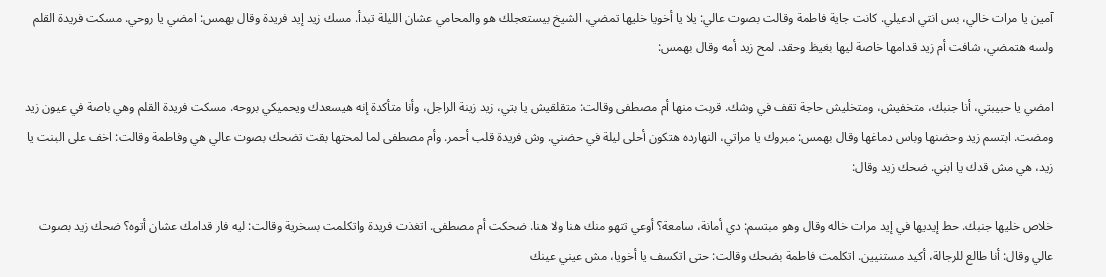آمين يا مرات خالي، بس انتي ادعيلي. كانت جاية فاطمة وقالت بصوت عالي: يلا يا أخويا خليها تمضي، الشيخ بيستعجلك هو والمحامي عشان الليلة تبدأ. مسك زيد إيد فريدة وقال بهمس: امضي يا روحي. مسكت فريدة القلم ولسه هتمضي، شافت أم زيد قدامها خاصة ليها بغيظ وحقد. لمح زيد أمه وقال بهمس:

امضي يا حبيبتي، أنا جنبك، متخفيش، ومتخليش حاجة تقف في وشك. قربت منها أم مصطفى وقالت: متقلقيش يا بتي، زيد زينة الراجل، وأنا متأكدة إنه هيسعدك ويحميكي بروحه. مسكت فريدة القلم وهي باصة في عيون زيد ومضت. ابتسم زيد وحضنها وباس دماغها وقال بهمس: مبروك يا مراتي، النهارده هتكون أحلى ليلة في حضني. وش فريدة قلب أحمر. وأم مصطفى لما لمحتها بقت تضحك بصوت عالي هي وفاطمة وقالت: اخف على البنت يا زيد، هي مش قدك يا ابني. ضحك زيد وقال:

خلاص خليها جنبك. حط إيديها في إيد مرات خاله وقال وهو مبتسم: دي أمانة، سامعة؟ أوعي تتهو منك هنا ولا هنا. ضحكت أم مصطفى. اتغذت فريدة واتكلمت بسخرية وقالت: ليه فار قدامك عشان أتوه؟ ضحك زيد بصوت عالي وقال: أنا طالع للرجالة، أكيد مستنيين. اتكلمت فاطمة بضحك وقالت: حتى اتكسف يا أخويا، مش عيني عينك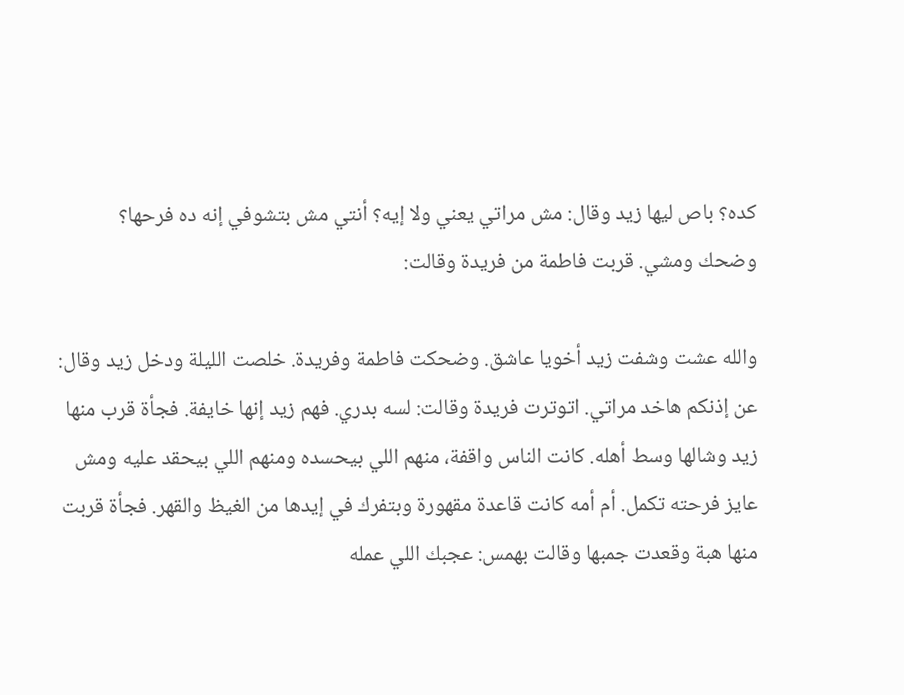كده؟ باص ليها زيد وقال: مش مراتي يعني ولا إيه؟ أنتي مش بتشوفي إنه ده فرحها؟ وضحك ومشي. قربت فاطمة من فريدة وقالت:

والله عشت وشفت زيد أخويا عاشق. وضحكت فاطمة وفريدة. خلصت الليلة ودخل زيد وقال: عن إذنكم هاخد مراتي. اتوترت فريدة وقالت: لسه بدري. فهم زيد إنها خايفة. فجأة قرب منها زيد وشالها وسط أهله. كانت الناس واقفة، منهم اللي بيحسده ومنهم اللي بيحقد عليه ومش عايز فرحته تكمل. أم أمه كانت قاعدة مقهورة وبتفرك في إيدها من الغيظ والقهر. فجأة قربت منها هبة وقعدت جمبها وقالت بهمس: عجبك اللي عمله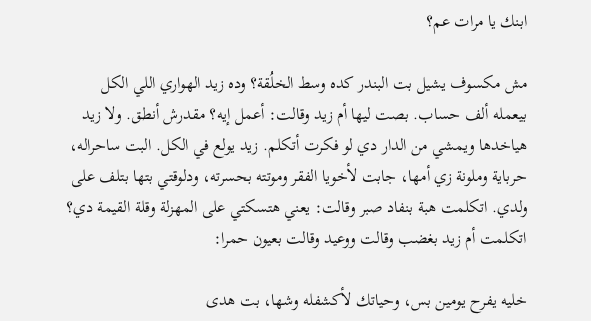ابنك يا مرات عم؟

مش مكسوف يشيل بت البندر كده وسط الخلُقة؟ وده زيد الهواري اللي الكل بيعمله ألف حساب. بصت ليها أم زيد وقالت: أعمل إيه؟ مقدرش أنطق. ولا زيد هياخدها ويمشي من الدار دي لو فكرت أتكلم. زيد يولع في الكل. البت ساحراله، حرباية وملونة زي أمها، جابت لأخويا الفقر وموتته بحسرته، ودلوقتي بتها بتلف على ولدي. اتكلمت هبة بنفاد صبر وقالت: يعني هتسكتي على المهزلة وقلة القيمة دي؟ اتكلمت أم زيد بغضب وقالت ووعيد وقالت بعيون حمرا:

خليه يفرح يومين بس، وحياتك لأكشفله وشها، بت هدى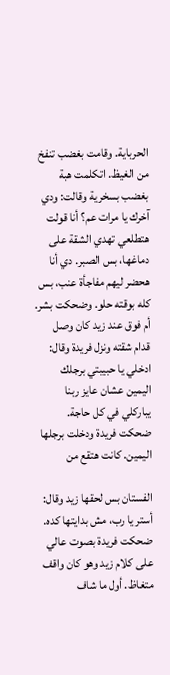الحرباية. وقامت بغضب تنفخ من الغيظ. اتكلمت هبة بغضب بسخرية وقالت: ودي آخرك يا مرات عم؟ أنا قولت هتطلعي تهدي الشقة على دماغها، بس الصبر. دي أنا هحضر ليهم مفاجأة عنب، بس كله بوقته حلو. وضحكت بشر. أم فوق عند زيد كان وصل قدام شقته ونزل فريدة وقال: ادخلي يا حبيبتي برجلك اليمين عشان عايز ربنا يباركلي في كل حاجة. ضحكت فريدة ودخلت برجلها اليمين. كانت هتقع من

الفستان بس لحقها زيد وقال: أستر يا رب، مش بدايتها كده. ضحكت فريدة بصوت عالي على كلام زيد وهو كان واقف متغاظ. أول ما شاف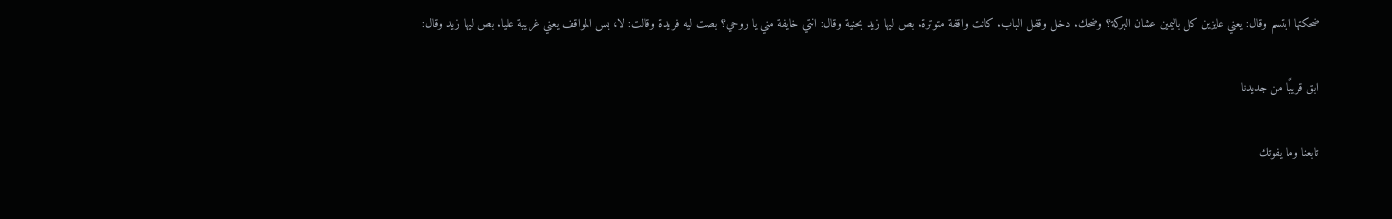ضحكتها ابتسم وقال: يعني عايزين كل باليمين عشان البركة؟ وضحك. دخل وقفل الباب. كانت واقفة متوترة. بص ليها زيد بحنية وقال: انتي خايفة مني يا روحي؟ بصت ليه فريدة وقالت: لا، بس المواقف يعني غريبة عليا. بص ليها زيد وقال:

ابق قريبًا من جديدنا

تابعنا وما يفوتك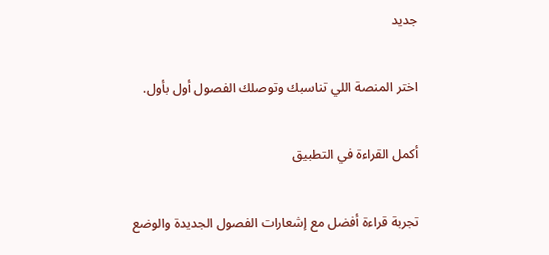جديد

اختر المنصة اللي تناسبك وتوصلك الفصول أول بأول.

أكمل القراءة في التطبيق

تجربة قراءة أفضل مع إشعارات الفصول الجديدة والوضع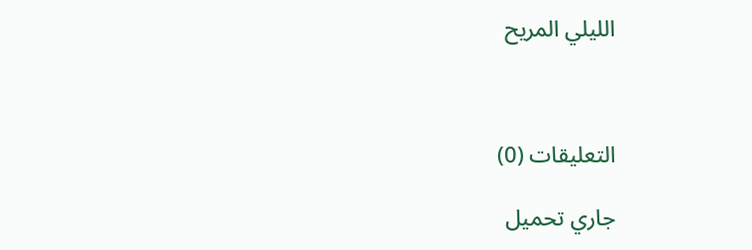الليلي المريح



التعليقات (0)

جاري تحميل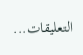التعليقات...